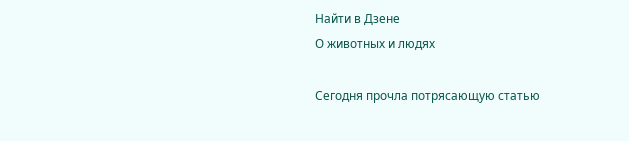Найти в Дзене
О животных и людях

Сегодня прочла потрясающую статью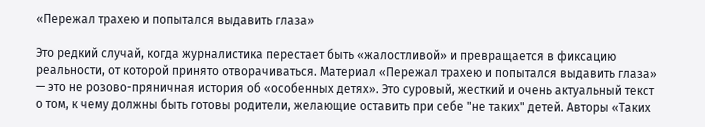«Пережал трахею и попытался выдавить глаза»

Это редкий случай, когда журналистика перестает быть «жалостливой» и превращается в фиксацию реальности, от которой принято отворачиваться. Материал «Пережал трахею и попытался выдавить глаза» — это не розово-пряничная история об «особенных детях». Это суровый, жесткий и очень актуальный текст о том, к чему должны быть готовы родители, желающие оставить при себе "не таких" детей. Авторы «Таких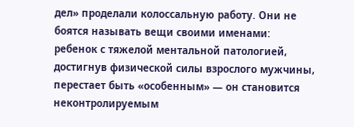дел» проделали колоссальную работу. Они не боятся называть вещи своими именами: ребенок с тяжелой ментальной патологией, достигнув физической силы взрослого мужчины, перестает быть «особенным» — он становится неконтролируемым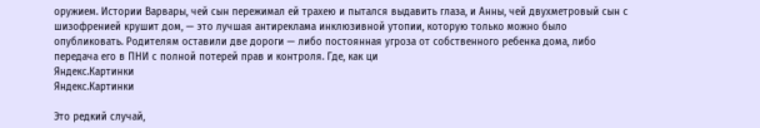оружием. Истории Варвары, чей сын пережимал ей трахею и пытался выдавить глаза, и Анны, чей двухметровый сын с шизофренией крушит дом, — это лучшая антиреклама инклюзивной утопии, которую только можно было опубликовать. Родителям оставили две дороги — либо постоянная угроза от собственного ребенка дома, либо передача его в ПНИ с полной потерей прав и контроля. Где, как ци
Яндекс.Картинки
Яндекс.Картинки

Это редкий случай,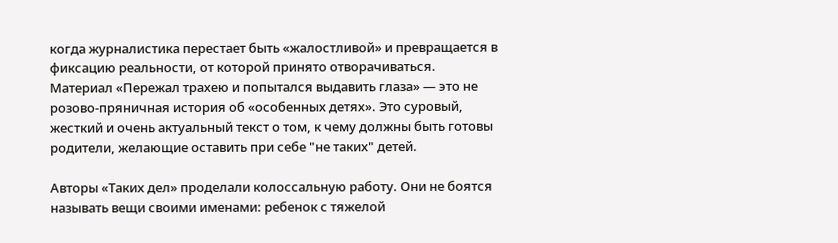когда журналистика перестает быть «жалостливой» и превращается в фиксацию реальности, от которой принято отворачиваться. Материал «Пережал трахею и попытался выдавить глаза» — это не розово-пряничная история об «особенных детях». Это суровый, жесткий и очень актуальный текст о том, к чему должны быть готовы родители, желающие оставить при себе "не таких" детей.

Авторы «Таких дел» проделали колоссальную работу. Они не боятся называть вещи своими именами: ребенок с тяжелой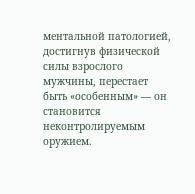ментальной патологией, достигнув физической силы взрослого мужчины, перестает быть «особенным» — он становится неконтролируемым оружием.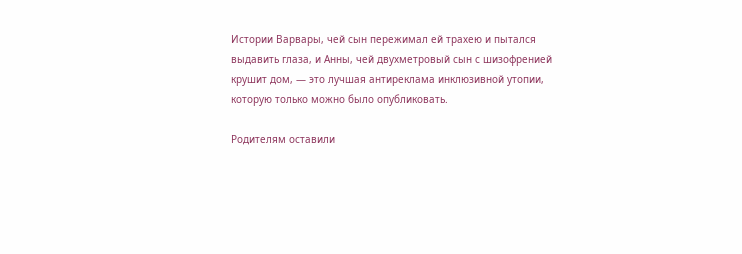Истории Варвары, чей сын пережимал ей трахею и пытался выдавить глаза, и Анны, чей двухметровый сын с шизофренией крушит дом, — это лучшая антиреклама инклюзивной утопии, которую только можно было опубликовать.

Родителям оставили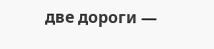две дороги —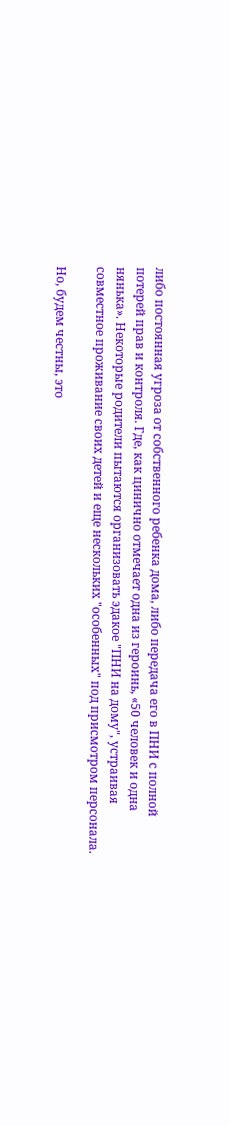либо постоянная угроза от собственного ребенка дома, либо передача его в ПНИ с полной потерей прав и контроля. Где, как цинично отмечает одна из героинь, «50 человек и одна нянька». Некоторые родители пытаются организовать эдакое "ПНИ на дому", устраивая совместное проживание своих детей и еще нескольких "особенных" под присмотром персонала.

Но, будем честны, это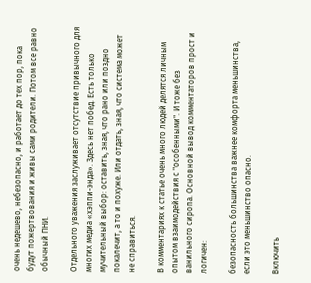очень недешево, небезопасно, и работает до тех пор, пока будут пожертвования и живы сами родители. Потом все равно обычный ПНИ.

Отдельного уважения заслуживает отсутствие привычного для многих медиа «хэппи-энда». Здесь нет побед. Есть только мучительный выбор: оставить, зная, что рано или поздно покалечит, а то и похуже. Или отдать, зная, что система может не справиться.

В комментариях к статье очень много людей делятся личным опытом взаимодействия с "особенными". И тоже без ванильного сиропа. Основной вывод комментаторов прост и логичен:

безопасность большинства важнее комфорта меньшинства, если это меньшинство опасно.

Включить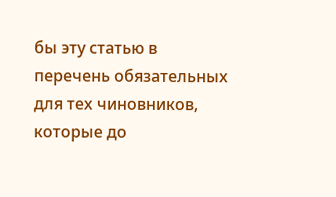бы эту статью в перечень обязательных для тех чиновников, которые до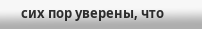сих пор уверены, что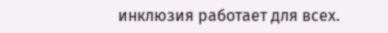инклюзия работает для всех.